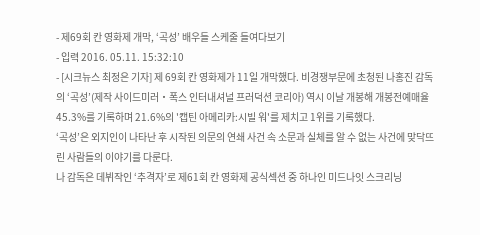- 제69회 칸 영화제 개막, ‘곡성’ 배우들 스케줄 들여다보기
- 입력 2016. 05.11. 15:32:10
- [시크뉴스 최정은 기자] 제 69회 칸 영화제가 11일 개막했다. 비경쟁부문에 초청된 나홍진 감독의 ‘곡성’(제작 사이드미러‧폭스 인터내셔널 프러덕션 코리아) 역시 이날 개봉해 개봉전예매율 45.3%를 기록하며 21.6%의 '캡틴 아메리카:시빌 워'를 제치고 1위를 기록했다.
‘곡성’은 외지인이 나타난 후 시작된 의문의 연쇄 사건 속 소문과 실체를 알 수 없는 사건에 맞닥뜨린 사람들의 이야기를 다룬다.
나 감독은 데뷔작인 ‘추격자’로 제61회 칸 영화제 공식섹션 중 하나인 미드나잇 스크리닝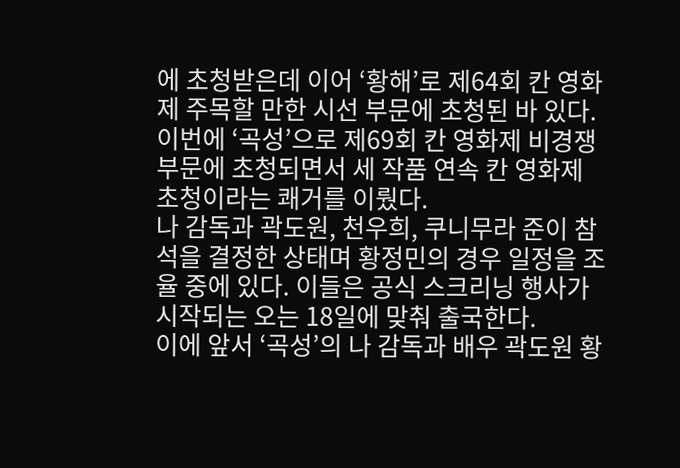에 초청받은데 이어 ‘황해’로 제64회 칸 영화제 주목할 만한 시선 부문에 초청된 바 있다. 이번에 ‘곡성’으로 제69회 칸 영화제 비경쟁부문에 초청되면서 세 작품 연속 칸 영화제 초청이라는 쾌거를 이뤘다.
나 감독과 곽도원, 천우희, 쿠니무라 준이 참석을 결정한 상태며 황정민의 경우 일정을 조율 중에 있다. 이들은 공식 스크리닝 행사가 시작되는 오는 18일에 맞춰 출국한다.
이에 앞서 ‘곡성’의 나 감독과 배우 곽도원 황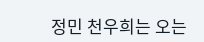정민 천우희는 오는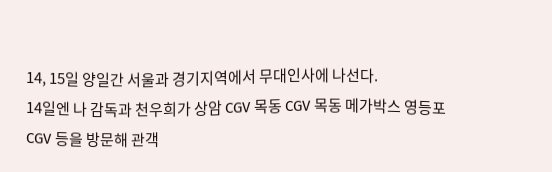14, 15일 양일간 서울과 경기지역에서 무대인사에 나선다.
14일엔 나 감독과 천우희가 상암 CGV 목동 CGV 목동 메가박스 영등포 CGV 등을 방문해 관객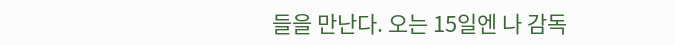들을 만난다. 오는 15일엔 나 감독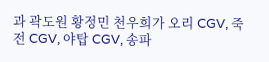과 곽도원 황정민 천우희가 오리 CGV, 죽전 CGV, 야탑 CGV, 송파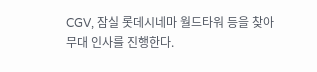CGV, 잠실 롯데시네마 월드타워 등을 찾아 무대 인사를 진행한다.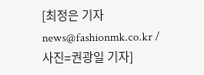[최정은 기자 news@fashionmk.co.kr / 사진=권광일 기자]